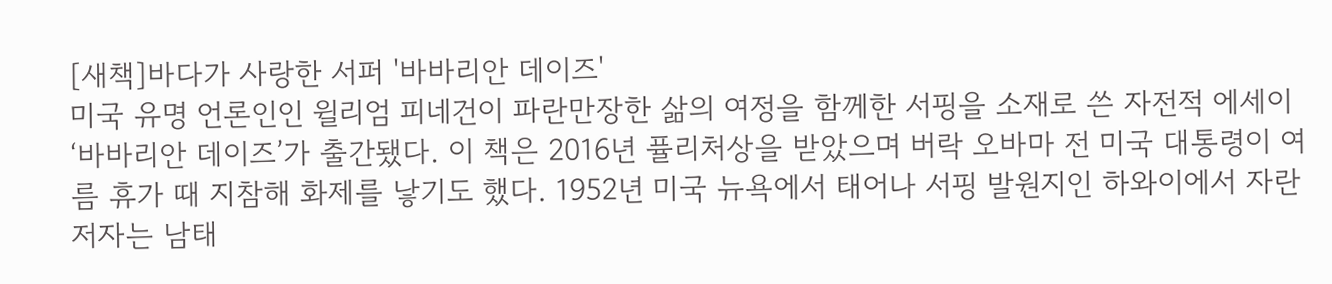[새책]바다가 사랑한 서퍼 '바바리안 데이즈'
미국 유명 언론인인 윌리엄 피네건이 파란만장한 삶의 여정을 함께한 서핑을 소재로 쓴 자전적 에세이 ‘바바리안 데이즈’가 출간됐다. 이 책은 2016년 퓰리처상을 받았으며 버락 오바마 전 미국 대통령이 여름 휴가 때 지참해 화제를 낳기도 했다. 1952년 미국 뉴욕에서 태어나 서핑 발원지인 하와이에서 자란 저자는 남태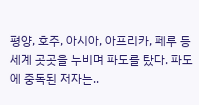평양, 호주, 아시아, 아프리카, 페루 등 세계 곳곳을 누비며 파도를 탔다. 파도에 중독된 저자는..